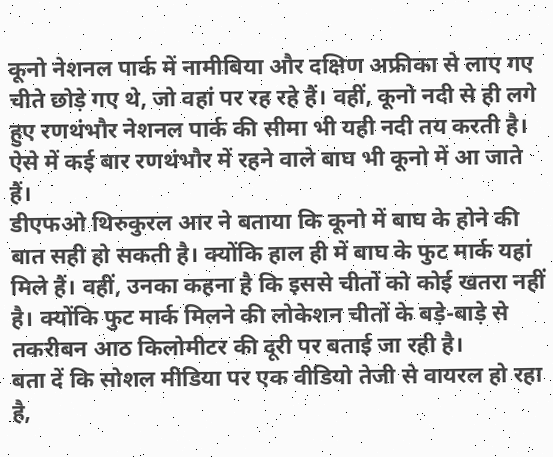कूनो नेशनल पार्क में नामीबिया और दक्षिण अफ्रीका से लाए गए चीते छोड़े गए थे, जो वहां पर रह रहे हैं। वहीं, कूनो नदी से ही लगे हुए रणथंभौर नेशनल पार्क की सीमा भी यही नदी तय करती है। ऐसे में कई बार रणथंभौर में रहने वाले बाघ भी कूनो में आ जाते हैं।
डीएफओ थिरुकुरल आर ने बताया कि कूनो में बाघ के होने की बात सही हो सकती है। क्योंकि हाल ही में बाघ के फुट मार्क यहां मिले हैं। वहीं, उनका कहना है कि इससे चीतों को कोई खतरा नहीं है। क्योंकि फुट मार्क मिलने की लोकेशन चीतों के बड़े-बाड़े से तकरीबन आठ किलोमीटर की दूरी पर बताई जा रही है।
बता दें कि सोशल मीडिया पर एक वीडियो तेजी से वायरल हो रहा है,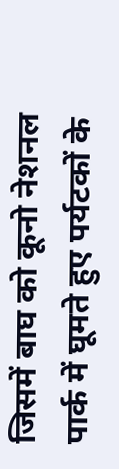जिसमें बाघ को कूनो नेशनल पार्क में घूमते हुए पर्यटकों के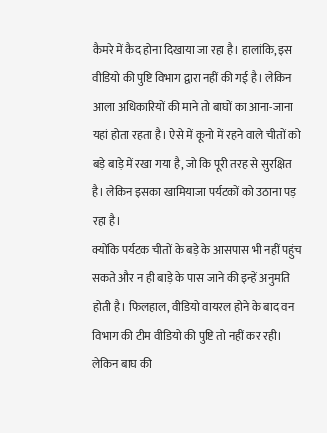कैमरे में कैद होना दिखाया जा रहा है। हालांकि, इस वीडियो की पुष्टि विभाग द्वारा नहीं की गई है। लेकिन आला अधिकारियों की माने तो बाघों का आना-जाना यहां होता रहता है। ऐसे में कूनो में रहने वाले चीतों को बड़े बाड़े में रखा गया है, जो कि पूरी तरह से सुरक्षित है। लेकिन इसका खामियाजा पर्यटकों को उठाना पड़ रहा है।
क्योंकि पर्यटक चीतों के बड़े के आसपास भी नहीं पहुंच सकते और न ही बाड़े के पास जाने की इन्हें अनुमति होती है। फिलहाल, वीडियो वायरल होने के बाद वन विभाग की टीम वीडियो की पुष्टि तो नहीं कर रही। लेकिन बाघ की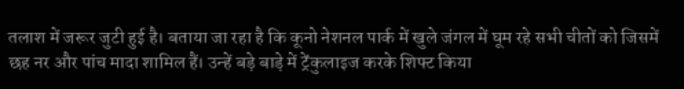तलाश में जरूर जुटी हुई है। बताया जा रहा है कि कूनो नेशनल पार्क में खुले जंगल में घूम रहे सभी चीतों को जिसमें छह नर और पांच मादा शामिल हैं। उन्हें बड़े बाड़े में ट्रेंकुलाइज करके शिफ्ट किया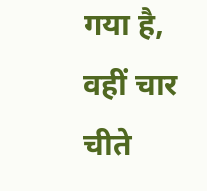गया है, वहीं चार चीते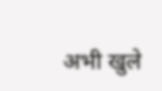अभी खुले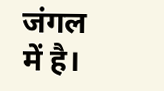जंगल में है।